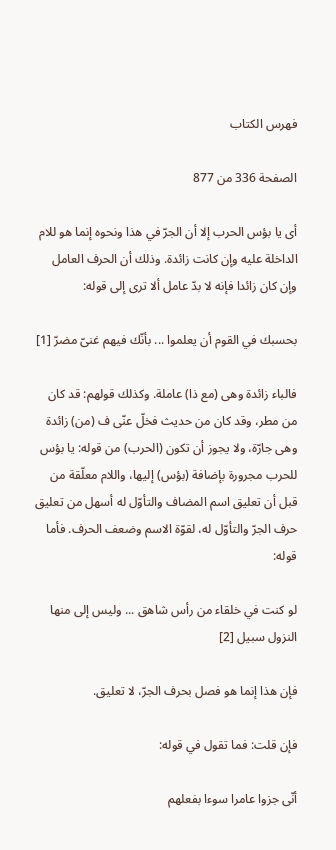فهرس الكتاب

الصفحة 336 من 877

أى يا بؤس الحرب إلا أن الجرّ في هذا ونحوه إنما هو للام الداخلة عليه وإن كانت زائدة. وذلك أن الحرف العامل وإن كان زائدا فإنه لا بدّ عامل ألا ترى إلى قوله:

بحسبك في القوم أن يعلموا ... بأنّك فيهم غنىّ مضرّ [1]

فالباء زائدة وهى (مع ذا) عاملة. وكذلك قولهم: قد كان من مطر، وقد كان من حديث فخلّ عنّى ف (من) زائدة وهى جارّة، ولا يجوز أن تكون (الحرب) من قوله: يا بؤس للحرب مجرورة بإضافة (بؤس) إليها، واللام معلّقة من قبل أن تعليق اسم المضاف والتأوّل له أسهل من تعليق حرف الجرّ والتأوّل له، لقوّة الاسم وضعف الحرف. فأما قوله:

لو كنت في خلقاء من رأس شاهق ... وليس إلى منها النزول سبيل [2]

فإن هذا إنما هو فصل بحرف الجرّ، لا تعليق.

فإن قلت: فما تقول في قوله:

أنّى جزوا عامرا سوءا بفعلهم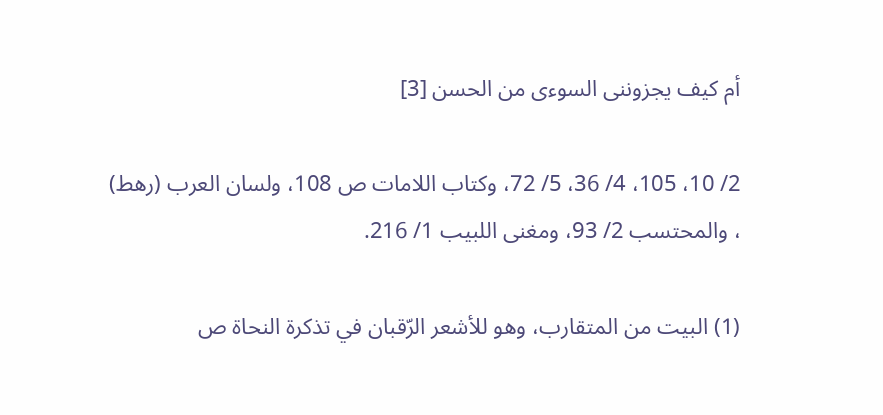أم كيف يجزوننى السوءى من الحسن [3]

2/ 10، 105، 4/ 36، 5/ 72، وكتاب اللامات ص 108، ولسان العرب (رهط) ، والمحتسب 2/ 93، ومغنى اللبيب 1/ 216.

(1) البيت من المتقارب، وهو للأشعر الرّقبان في تذكرة النحاة ص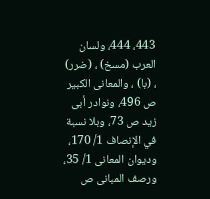443، 444، ولسان العرب (مسخ) ، (ضرر) ، (با) ، والمعانى الكبير ص 496، ونوادر أبى زيد ص 73، وبلا نسبة في الإنصاف 1/ 170، وديوان المعانى 1/ 35، ورصف المبانى ص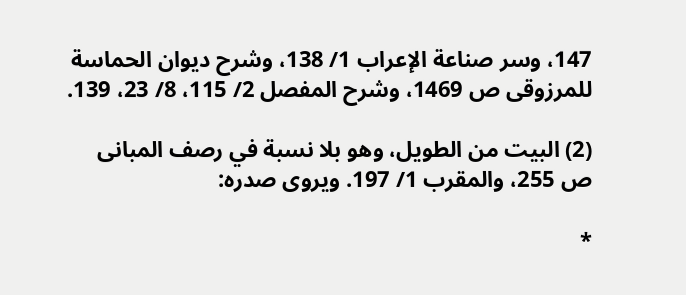147، وسر صناعة الإعراب 1/ 138، وشرح ديوان الحماسة للمرزوقى ص 1469، وشرح المفصل 2/ 115، 8/ 23، 139.

(2) البيت من الطويل، وهو بلا نسبة في رصف المبانى ص 255، والمقرب 1/ 197. ويروى صدره:

*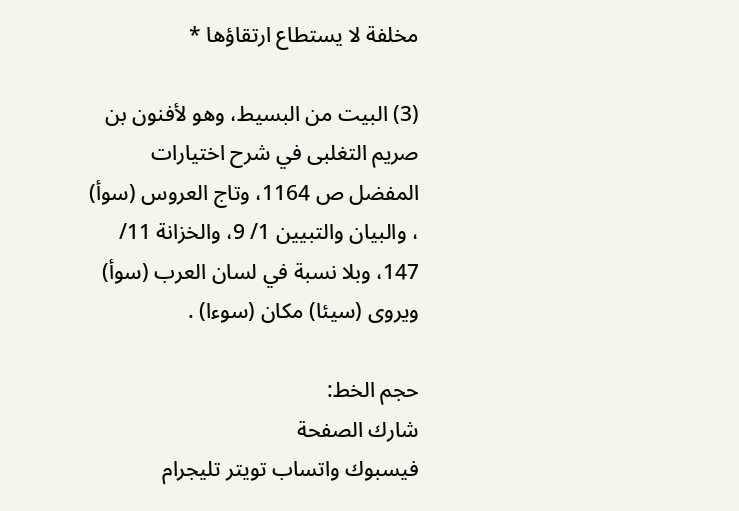مخلفة لا يستطاع ارتقاؤها *

(3) البيت من البسيط، وهو لأفنون بن صريم التغلبى في شرح اختيارات المفضل ص 1164، وتاج العروس (سوأ) ، والبيان والتبيين 1/ 9، والخزانة 11/ 147، وبلا نسبة في لسان العرب (سوأ) ويروى (سيئا) مكان (سوءا) .

حجم الخط:
شارك الصفحة
فيسبوك واتساب تويتر تليجرام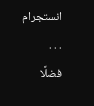انستجرام
. . .
فضلًا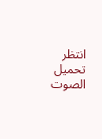انتظر تحميل الصوت